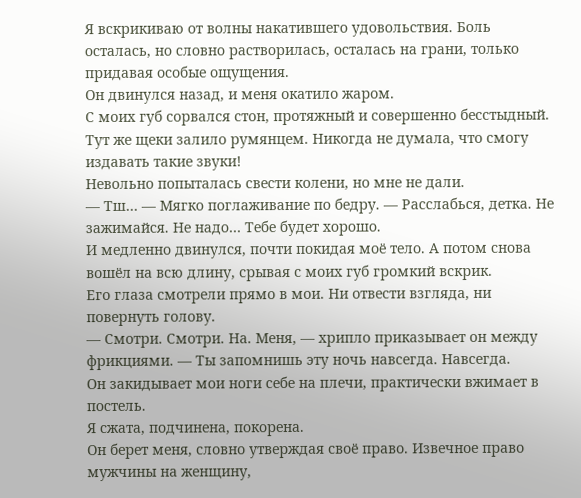Я вскрикиваю от волны накатившего удовольствия. Боль осталась, но словно растворилась, осталась на грани, только придавая особые ощущения.
Он двинулся назад, и меня окатило жаром.
С моих губ сорвался стон, протяжный и совершенно бесстыдный. Тут же щеки залило румянцем. Никогда не думала, что смогу издавать такие звуки!
Невольно попыталась свести колени, но мне не дали.
— Тш… — Мягко поглаживание по бедру. — Расслабься, детка. Не зажимайся. Не надо… Тебе будет хорошо.
И медленно двинулся, почти покидая моё тело. А потом снова вошёл на всю длину, срывая с моих губ громкий вскрик.
Его глаза смотрели прямо в мои. Ни отвести взгляда, ни повернуть голову.
— Смотри. Смотри. На. Меня, — хрипло приказывает он между фрикциями. — Ты запомнишь эту ночь навсегда. Навсегда.
Он закидывает мои ноги себе на плечи, практически вжимает в постель.
Я сжата, подчинена, покорена.
Он берет меня, словно утверждая своё право. Извечное право мужчины на женщину,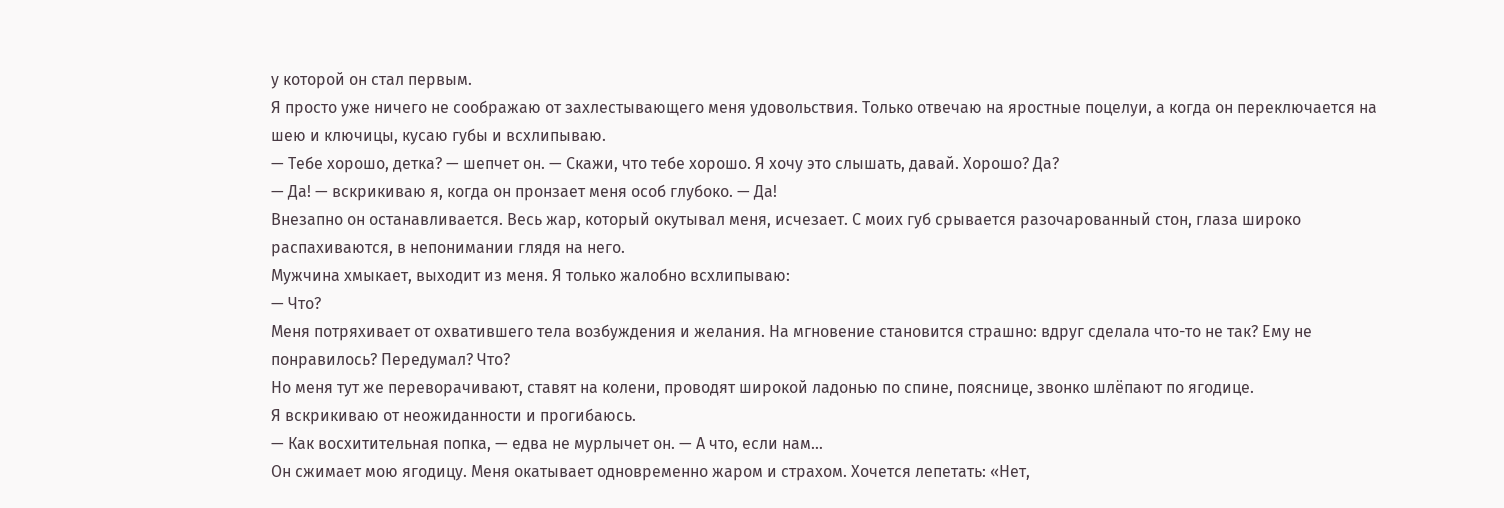у которой он стал первым.
Я просто уже ничего не соображаю от захлестывающего меня удовольствия. Только отвечаю на яростные поцелуи, а когда он переключается на шею и ключицы, кусаю губы и всхлипываю.
— Тебе хорошо, детка? — шепчет он. — Скажи, что тебе хорошо. Я хочу это слышать, давай. Хорошо? Да?
— Да! — вскрикиваю я, когда он пронзает меня особ глубоко. — Да!
Внезапно он останавливается. Весь жар, который окутывал меня, исчезает. С моих губ срывается разочарованный стон, глаза широко распахиваются, в непонимании глядя на него.
Мужчина хмыкает, выходит из меня. Я только жалобно всхлипываю:
— Что?
Меня потряхивает от охватившего тела возбуждения и желания. На мгновение становится страшно: вдруг сделала что-то не так? Ему не понравилось? Передумал? Что?
Но меня тут же переворачивают, ставят на колени, проводят широкой ладонью по спине, пояснице, звонко шлёпают по ягодице.
Я вскрикиваю от неожиданности и прогибаюсь.
— Как восхитительная попка, — едва не мурлычет он. — А что, если нам…
Он сжимает мою ягодицу. Меня окатывает одновременно жаром и страхом. Хочется лепетать: «Нет,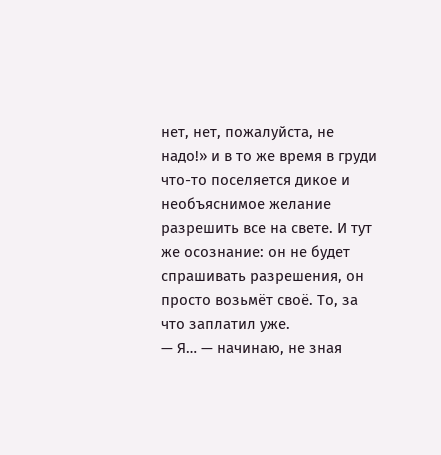нет, нет, пожалуйста, не надо!» и в то же время в груди что-то поселяется дикое и необъяснимое желание разрешить все на свете. И тут же осознание: он не будет спрашивать разрешения, он просто возьмёт своё. То, за что заплатил уже.
— Я… — начинаю, не зная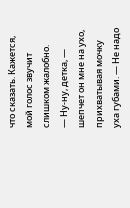что сказать. Кажется, мой голос звучит слишком жалобно.
— Ну-ну, детка, — шепчет он мне на ухо, прихватывая мочку уха губами. — Не надо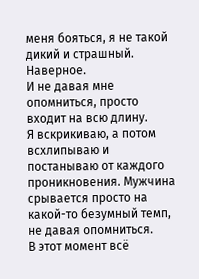меня бояться, я не такой дикий и страшный. Наверное.
И не давая мне опомниться, просто входит на всю длину.
Я вскрикиваю, а потом всхлипываю и постанываю от каждого проникновения. Мужчина срывается просто на какой-то безумный темп, не давая опомниться.
В этот момент всё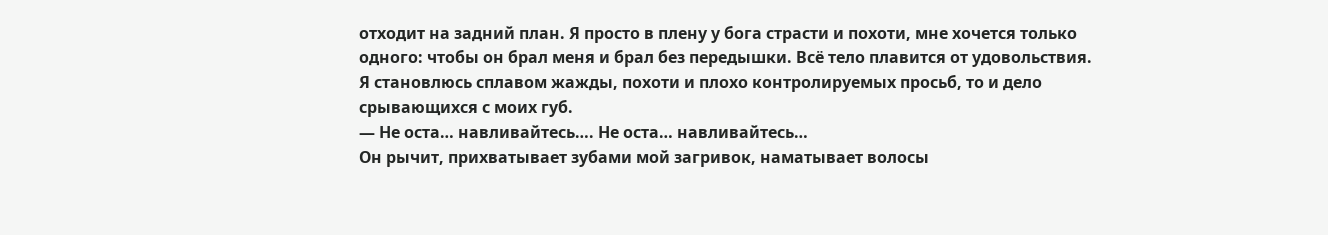отходит на задний план. Я просто в плену у бога страсти и похоти, мне хочется только одного: чтобы он брал меня и брал без передышки. Всё тело плавится от удовольствия. Я становлюсь сплавом жажды, похоти и плохо контролируемых просьб, то и дело срывающихся с моих губ.
— Не оста… навливайтесь…. Не оста… навливайтесь…
Он рычит, прихватывает зубами мой загривок, наматывает волосы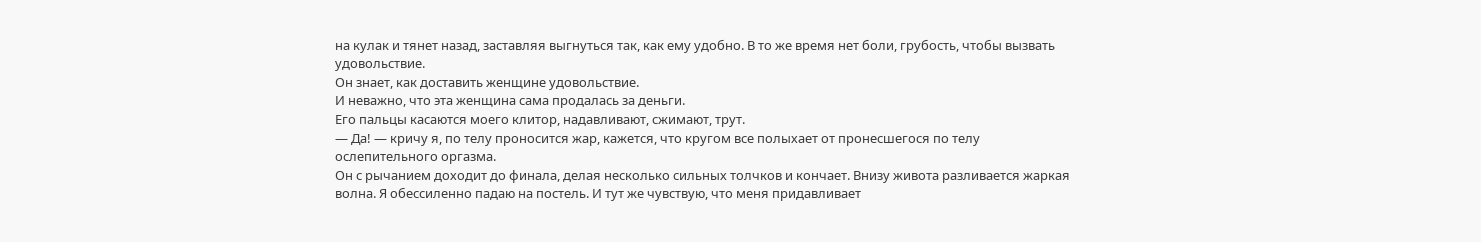на кулак и тянет назад, заставляя выгнуться так, как ему удобно. В то же время нет боли, грубость, чтобы вызвать удовольствие.
Он знает, как доставить женщине удовольствие.
И неважно, что эта женщина сама продалась за деньги.
Его пальцы касаются моего клитор, надавливают, сжимают, трут.
— Да! — кричу я, по телу проносится жар, кажется, что кругом все полыхает от пронесшегося по телу ослепительного оргазма.
Он с рычанием доходит до финала, делая несколько сильных толчков и кончает. Внизу живота разливается жаркая волна. Я обессиленно падаю на постель. И тут же чувствую, что меня придавливает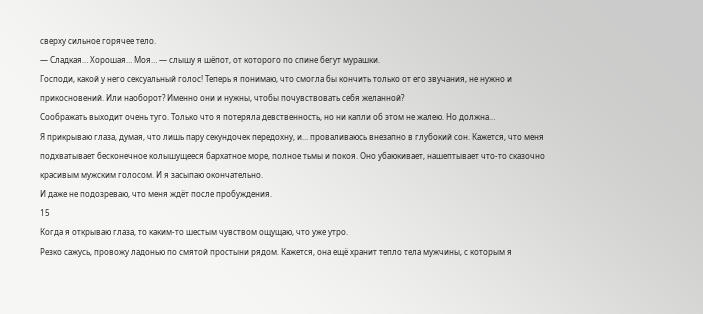сверху сильное горячее тело.
— Сладкая… Хорошая… Моя… — слышу я шёпот, от которого по спине бегут мурашки.
Господи, какой у него сексуальный голос! Теперь я понимаю, что смогла бы кончить только от его звучания, не нужно и прикосновений. Или наоборот? Именно они и нужны, чтобы почувствовать себя желанной?
Соображать выходит очень туго. Только что я потеряла девственность, но ни капли об этом не жалею. Но должна…
Я прикрываю глаза, думая, что лишь пару секундочек передохну, и… проваливаюсь внезапно в глубокий сон. Кажется, что меня подхватывает бесконечное колышущееся бархатное море, полное тьмы и покоя. Оно убаюкивает, нашептывает что-то сказочно красивым мужским голосом. И я засыпаю окончательно.
И даже не подозреваю, что меня ждёт после пробуждения.
15
Когда я открываю глаза, то каким-то шестым чувством ощущаю, что уже утро.
Резко сажусь, провожу ладонью по смятой простыни рядом. Кажется, она ещё хранит тепло тела мужчины, с которым я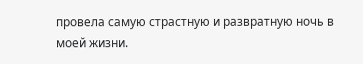провела самую страстную и развратную ночь в моей жизни.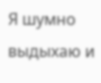Я шумно выдыхаю и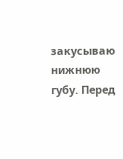закусываю нижнюю губу. Перед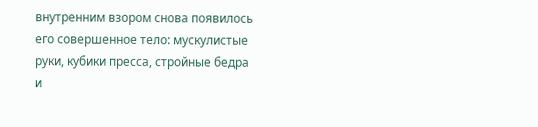внутренним взором снова появилось его совершенное тело: мускулистые руки, кубики пресса, стройные бедра и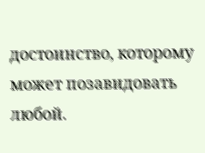достоинство, которому может позавидовать любой.